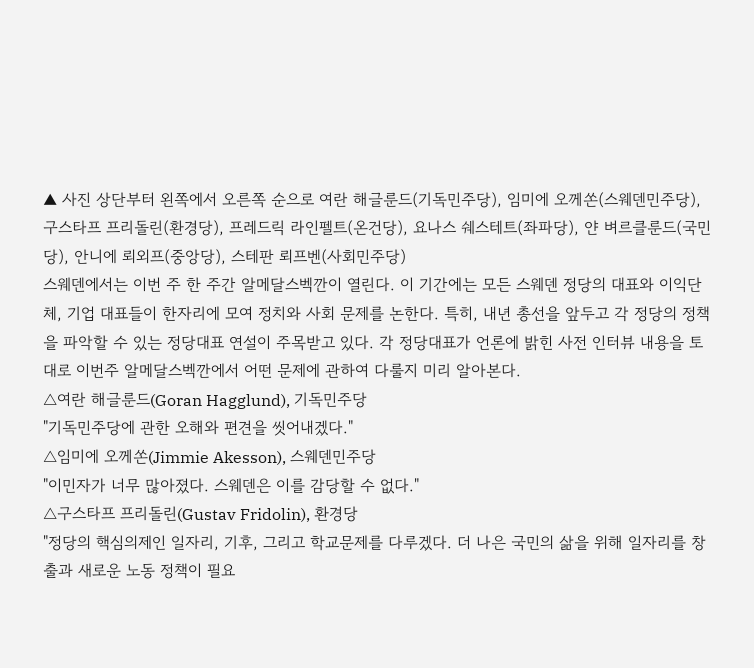▲ 사진 상단부터 왼쪽에서 오른쪽 순으로 여란 해글룬드(기독민주당), 임미에 오께쏜(스웨덴민주당), 구스타프 프리돌린(환경당), 프레드릭 라인펠트(온건당), 요나스 쉐스테트(좌파당), 얀 벼르클룬드(국민당), 안니에 뢰외프(중앙당), 스테판 뢰프벤(사회민주당)
스웨덴에서는 이번 주 한 주간 알메달스벡깐이 열린다. 이 기간에는 모든 스웨덴 정당의 대표와 이익단체, 기업 대표들이 한자리에 모여 정치와 사회 문제를 논한다. 특히, 내년 총선을 앞두고 각 정당의 정책을 파악할 수 있는 정당대표 연설이 주목받고 있다. 각 정당대표가 언론에 밝힌 사전 인터뷰 내용을 토대로 이번주 알메달스벡깐에서 어떤 문제에 관하여 다룰지 미리 알아본다.
△여란 해글룬드(Goran Hagglund), 기독민주당
"기독민주당에 관한 오해와 편견을 씻어내겠다."
△임미에 오께쏜(Jimmie Akesson), 스웨덴민주당
"이민자가 너무 많아졌다. 스웨덴은 이를 감당할 수 없다."
△구스타프 프리돌린(Gustav Fridolin), 환경당
"정당의 핵심의제인 일자리, 기후, 그리고 학교문제를 다루겠다. 더 나은 국민의 삶을 위해 일자리를 창출과 새로운 노동 정책이 필요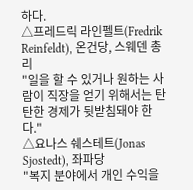하다.
△프레드릭 라인펠트(Fredrik Reinfeldt), 온건당, 스웨덴 총리
"일을 할 수 있거나 원하는 사람이 직장을 얻기 위해서는 탄탄한 경제가 뒷받침돼야 한다."
△요나스 쉐스테트(Jonas Sjostedt), 좌파당
"복지 분야에서 개인 수익을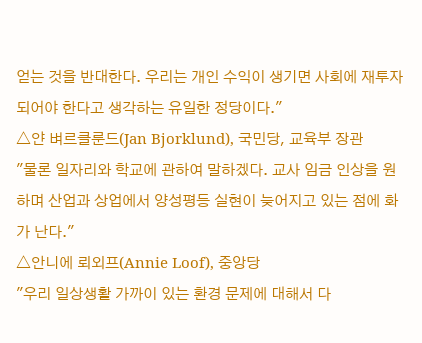얻는 것을 반대한다. 우리는 개인 수익이 생기면 사회에 재투자되어야 한다고 생각하는 유일한 정당이다."
△얀 벼르클룬드(Jan Bjorklund), 국민당, 교육부 장관
"물론 일자리와 학교에 관하여 말하겠다. 교사 임금 인상을 원하며 산업과 상업에서 양성평등 실현이 늦어지고 있는 점에 화가 난다."
△안니에 뢰외프(Annie Loof), 중앙당
"우리 일상생활 가까이 있는 환경 문제에 대해서 다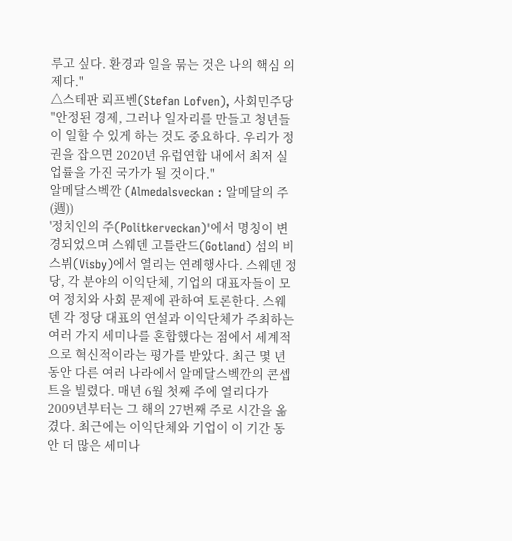루고 싶다. 환경과 일을 묶는 것은 나의 핵심 의제다."
△스테판 뢰프벤(Stefan Lofven), 사회민주당
"안정된 경제, 그러나 일자리를 만들고 청년들이 일할 수 있게 하는 것도 중요하다. 우리가 정권을 잡으면 2020년 유럽연합 내에서 최저 실업률을 가진 국가가 될 것이다."
알메달스벡깐 (Almedalsveckan : 알메달의 주(週))
'정치인의 주(Politkerveckan)'에서 명칭이 변경되었으며 스웨덴 고틀란드(Gotland) 섬의 비스뷔(Visby)에서 열리는 연례행사다. 스웨덴 정당, 각 분야의 이익단체, 기업의 대표자들이 모여 정치와 사회 문제에 관하여 토론한다. 스웨덴 각 정당 대표의 연설과 이익단체가 주최하는 여러 가지 세미나를 혼합했다는 점에서 세계적으로 혁신적이라는 평가를 받았다. 최근 몇 년 동안 다른 여러 나라에서 알메달스벡깐의 콘셉트을 빌렸다. 매년 6월 첫째 주에 열리다가 2009년부터는 그 해의 27번째 주로 시간을 옮겼다. 최근에는 이익단체와 기업이 이 기간 동안 더 많은 세미나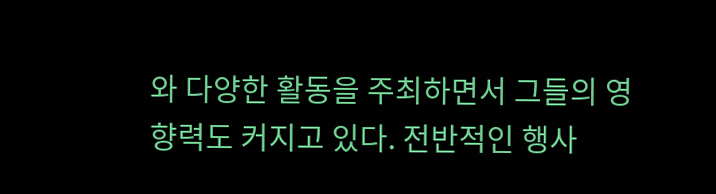와 다양한 활동을 주최하면서 그들의 영향력도 커지고 있다. 전반적인 행사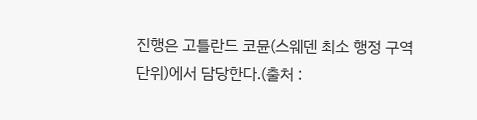진행은 고틀란드 코뮨(스웨덴 최소 행정 구역 단위)에서 담당한다.(출처 :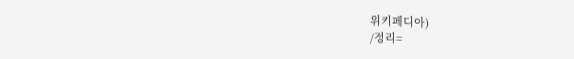위키페디아)
/정리=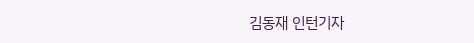김동재 인턴기자